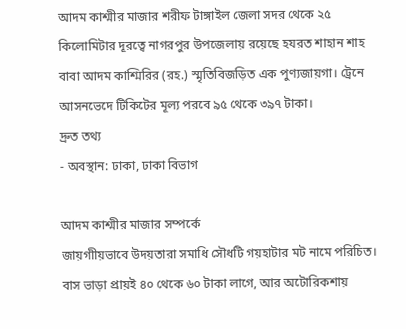আদম কাশ্মীর মাজার শরীফ টাঙ্গাইল জেলা সদর থেকে ২৫ কিলোমিটার দূরত্বে নাগরপুর উপজেলায় রয়েছে হযরত শাহান শাহ বাবা আদম কাশ্মিরির (রহ.) স্মৃতিবিজড়িত এক পুণ্যজায়গা। ট্রেনে আসনভেদে টিকিটের মূল্য পরবে ৯৫ থেকে ৩৯৭ টাকা।
দ্রুত তথ্য
- অবস্থান: ঢাকা, ঢাকা বিভাগ

আদম কাশ্মীর মাজার সম্পর্কে
জায়গাীয়ভাবে উদয়তারা সমাধি সৌধটি গয়হাটার মট নামে পরিচিত। বাস ভাড়া প্রায়ই ৪০ থেকে ৬০ টাকা লাগে, আর অটোরিকশায়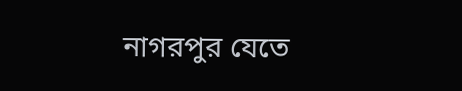নাগরপুর যেতে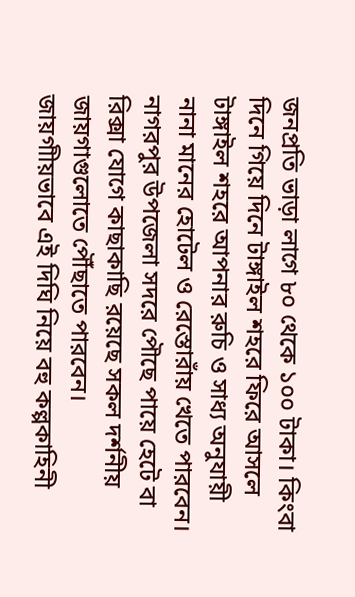জনপ্রতি ভাড়া লাগে ৮০ থেকে ১০০ টাকা। কিংবা দিনে গিয়ে দিনে টাঙ্গাইল শহরে ফিরে আসলে টাঙ্গাইল শহরে আপনার রুচি ও সাধ্য অনুযায়ী নানা মানের হোটেল ও রেস্তোরাঁয় খেতে পারবেন।
নাগরপুর উপজেলা সদরে পৌছে পায়ে হেটে বা রিক্সা যোগে কাছাকাছি রয়েছে সকল দর্শনীয় জায়গাগুলোতে পৌঁছাতে পারবেন। জায়গাীয়ভাবে এই দিঘি নিয়ে বহু কল্পকাহিনী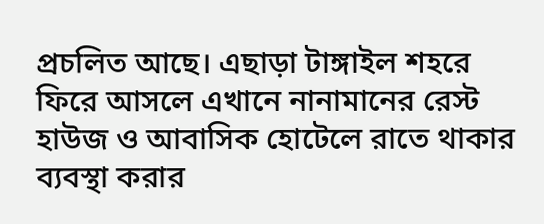প্রচলিত আছে। এছাড়া টাঙ্গাইল শহরে ফিরে আসলে এখানে নানামানের রেস্ট হাউজ ও আবাসিক হোটেলে রাতে থাকার ব্যবস্থা করার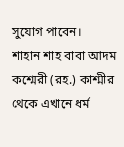সুযোগ পাবেন।
শাহান শাহ বাবা আদম কশ্মেরী (রহ.) কাশ্মীর থেকে এখানে ধর্ম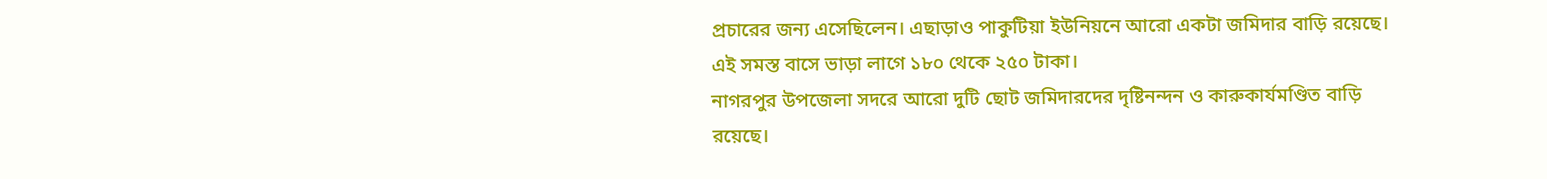প্রচারের জন্য এসেছিলেন। এছাড়াও পাকুটিয়া ইউনিয়নে আরো একটা জমিদার বাড়ি রয়েছে। এই সমস্ত বাসে ভাড়া লাগে ১৮০ থেকে ২৫০ টাকা।
নাগরপুর উপজেলা সদরে আরো দুটি ছোট জমিদারদের দৃষ্টিনন্দন ও কারুকার্যমণ্ডিত বাড়ি রয়েছে।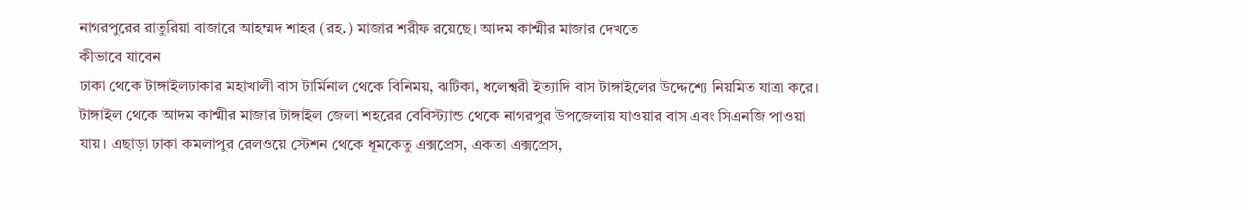নাগরপুরের রাতুরিয়া বাজারে আহম্মদ শাহর (রহ.) মাজার শরীফ রয়েছে। আদম কাশ্মীর মাজার দেখতে
কীভাবে যাবেন
ঢাকা থেকে টাঙ্গাইলঢাকার মহাখালী বাস টার্মিনাল থেকে বিনিময়, ঝটিকা, ধলেশ্বরী ইত্যাদি বাস টাঙ্গাইলের উদ্দেশ্যে নিয়মিত যাত্রা করে। টাঙ্গাইল থেকে আদম কাশ্মীর মাজার টাঙ্গাইল জেলা শহরের বেবিস্ট্যান্ড থেকে নাগরপুর উপজেলায় যাওয়ার বাস এবং সিএনজি পাওয়া যায়। এছাড়া ঢাকা কমলাপুর রেলওয়ে স্টেশন থেকে ধূমকেতু এক্সপ্রেস, একতা এক্সপ্রেস,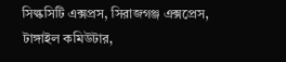সিল্কসিটি এক্সপ্রস, সিরাজগঞ্জ এক্সপ্রেস, টাঙ্গাইল কমিউটার,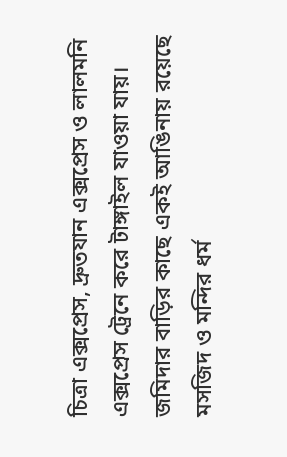চিত্রা এক্সপ্রেস, দ্রুতযান এক্সপ্রেস ও লালমনি এক্সপ্রেস ট্রেনে করে টাঙ্গাইল যাওয়া যায়।
জমিদার বাড়ির কাছে একই আঙিনায় রয়েছে মসজিদ ও মন্দির ধর্ম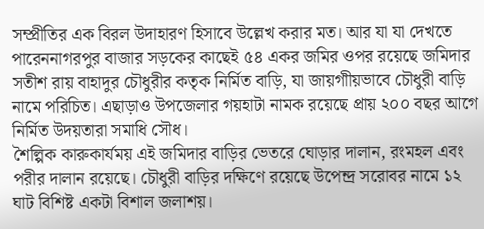সম্প্রীতির এক বিরল উদাহারণ হিসাবে উল্লেখ করার মত। আর যা যা দেখতে পারেননাগরপুর বাজার সড়কের কাছেই ৫৪ একর জমির ওপর রয়েছে জমিদার সতীশ রায় বাহাদুর চৌধুরীর কতৃক নির্মিত বাড়ি, যা জায়গাীয়ভাবে চৌধুরী বাড়ি নামে পরিচিত। এছাড়াও উপজেলার গয়হাটা নামক রয়েছে প্রায় ২০০ বছর আগে নির্মিত উদয়তারা সমাধি সৌধ।
শৈল্পিক কারুকার্যময় এই জমিদার বাড়ির ভেতরে ঘোড়ার দালান, রংমহল এবং পরীর দালান রয়েছে। চৌধুরী বাড়ির দক্ষিণে রয়েছে উপেন্দ্র সরোবর নামে ১২ ঘাট বিশিষ্ট একটা বিশাল জলাশয়।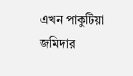এখন পাকুটিয়া জমিদার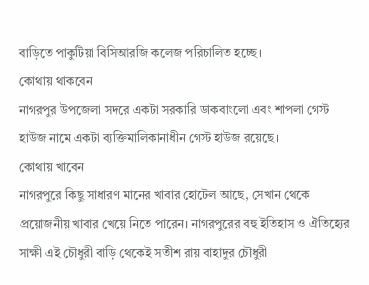বাড়িতে পাকুটিয়া বিসিআরজি কলেজ পরিচালিত হচ্ছে।
কোথায় থাকবেন
নাগরপুর উপজেলা সদরে একটা সরকারি ডাকবাংলো এবং শাপলা গেস্ট হাউজ নামে একটা ব্যক্তিমালিকানাধীন গেস্ট হাউজ রয়েছে।
কোথায় খাবেন
নাগরপুরে কিছু সাধারণ মানের খাবার হোটেল আছে, সেখান থেকে প্রয়োজনীয় খাবার খেয়ে নিতে পারেন। নাগরপুরের বহু ইতিহাস ও ঐতিহ্যের সাক্ষী এই চৌধুরী বাড়ি থেকেই সতীশ রায় বাহাদুর চৌধুরী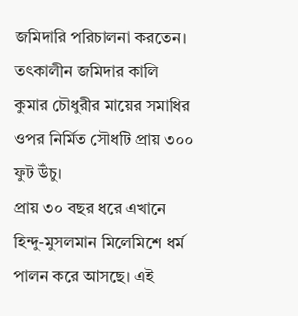জমিদারি পরিচালনা করতেন। তৎকালীন জমিদার কালি কুমার চৌধুরীর মায়ের সমাধির ওপর নির্মিত সৌধটি প্রায় ৩০০ ফুট উঁচু।
প্রায় ৩০ বছর ধরে এখানে হিন্দু-মুসলমান মিলেমিশে ধর্ম পালন করে আসছে। এই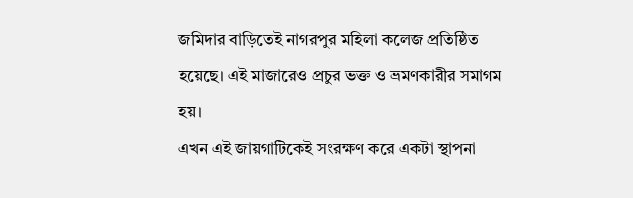জমিদার বাড়িতেই নাগরপুর মহিলা কলেজ প্রতিষ্ঠিত হয়েছে। এই মাজারেও প্রচুর ভক্ত ও ভ্রমণকারীর সমাগম হয়।
এখন এই জায়গাটিকেই সংরক্ষণ করে একটা স্থাপনা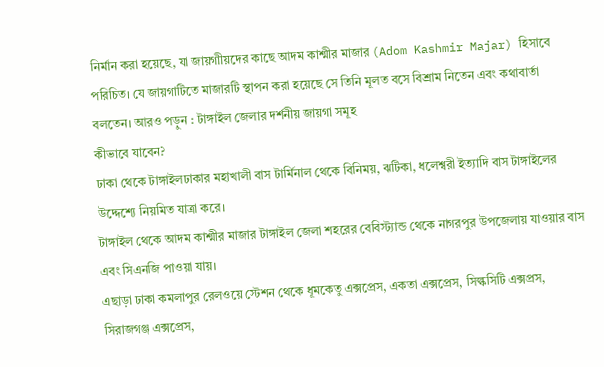নির্মান করা হয়েছে, যা জায়গাীয়দের কাছে আদম কাশ্মীর মাজার (Adom Kashmir Majar) হিসাবে পরিচিত। যে জায়গাটিতে মাজারটি স্থাপন করা হয়েছে সে তিনি মূলত বসে বিশ্রাম নিতেন এবং কথাবার্তা বলতেন। আরও পড়ুন : টাঙ্গাইল জেলার দর্শনীয় জায়গা সমূহ
কীভাবে যাবেন?
ঢাকা থেকে টাঙ্গাইলঢাকার মহাখালী বাস টার্মিনাল থেকে বিনিময়, ঝটিকা, ধলেশ্বরী ইত্যাদি বাস টাঙ্গাইলের উদ্দেশ্যে নিয়মিত যাত্রা করে।
টাঙ্গাইল থেকে আদম কাশ্মীর মাজার টাঙ্গাইল জেলা শহরের বেবিস্ট্যান্ড থেকে নাগরপুর উপজেলায় যাওয়ার বাস এবং সিএনজি পাওয়া যায়।
এছাড়া ঢাকা কমলাপুর রেলওয়ে স্টেশন থেকে ধূমকেতু এক্সপ্রেস, একতা এক্সপ্রেস, সিল্কসিটি এক্সপ্রস, সিরাজগঞ্জ এক্সপ্রেস,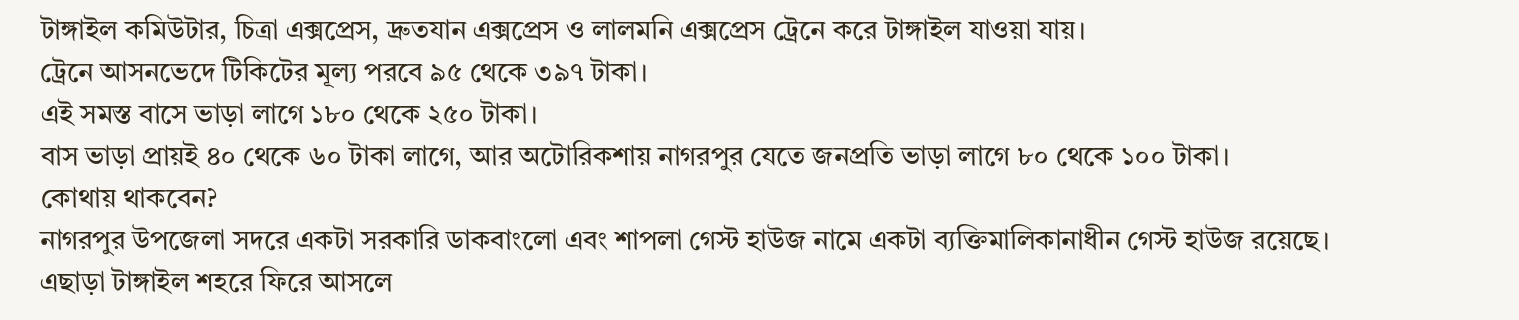টাঙ্গাইল কমিউটার, চিত্রা এক্সপ্রেস, দ্রুতযান এক্সপ্রেস ও লালমনি এক্সপ্রেস ট্রেনে করে টাঙ্গাইল যাওয়া যায়।
ট্রেনে আসনভেদে টিকিটের মূল্য পরবে ৯৫ থেকে ৩৯৭ টাকা।
এই সমস্ত বাসে ভাড়া লাগে ১৮০ থেকে ২৫০ টাকা।
বাস ভাড়া প্রায়ই ৪০ থেকে ৬০ টাকা লাগে, আর অটোরিকশায় নাগরপুর যেতে জনপ্রতি ভাড়া লাগে ৮০ থেকে ১০০ টাকা।
কোথায় থাকবেন?
নাগরপুর উপজেলা সদরে একটা সরকারি ডাকবাংলো এবং শাপলা গেস্ট হাউজ নামে একটা ব্যক্তিমালিকানাধীন গেস্ট হাউজ রয়েছে। এছাড়া টাঙ্গাইল শহরে ফিরে আসলে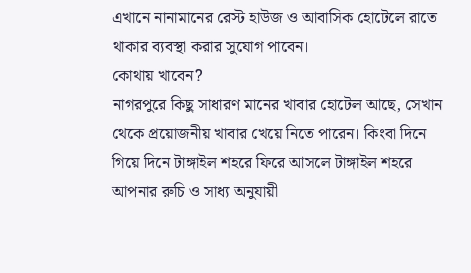এখানে নানামানের রেস্ট হাউজ ও আবাসিক হোটেলে রাতে থাকার ব্যবস্থা করার সুযোগ পাবেন।
কোথায় খাবেন?
নাগরপুরে কিছু সাধারণ মানের খাবার হোটেল আছে, সেখান থেকে প্রয়োজনীয় খাবার খেয়ে নিতে পারেন। কিংবা দিনে গিয়ে দিনে টাঙ্গাইল শহরে ফিরে আসলে টাঙ্গাইল শহরে আপনার রুচি ও সাধ্য অনুযায়ী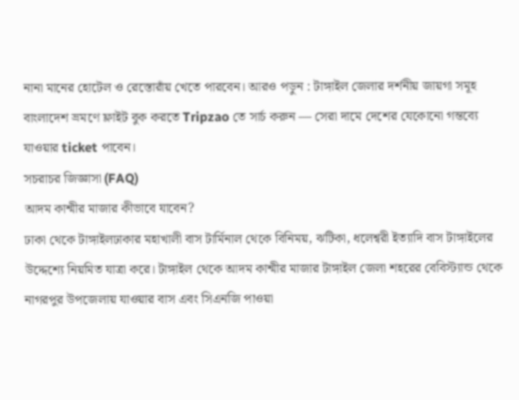নানা মানের হোটেল ও রেস্তোরাঁয় খেতে পারবেন। আরও পড়ুন : টাঙ্গাইল জেলার দর্শনীয় জায়গা সমূহ
বাংলাদেশ ভ্রমণে ফ্লাইট বুক করতে Tripzao তে সার্চ করুন — সেরা দামে দেশের যেকোনো গন্তব্যে যাওয়ার ticket পাবেন।
সচরাচর জিজ্ঞাসা (FAQ)
আদম কাশ্মীর মাজার কীভাবে যাবেন?
ঢাকা থেকে টাঙ্গাইলঢাকার মহাখালী বাস টার্মিনাল থেকে বিনিময়, ঝটিকা, ধলেশ্বরী ইত্যাদি বাস টাঙ্গাইলের উদ্দেশ্যে নিয়মিত যাত্রা করে। টাঙ্গাইল থেকে আদম কাশ্মীর মাজার টাঙ্গাইল জেলা শহরের বেবিস্ট্যান্ড থেকে নাগরপুর উপজেলায় যাওয়ার বাস এবং সিএনজি পাওয়া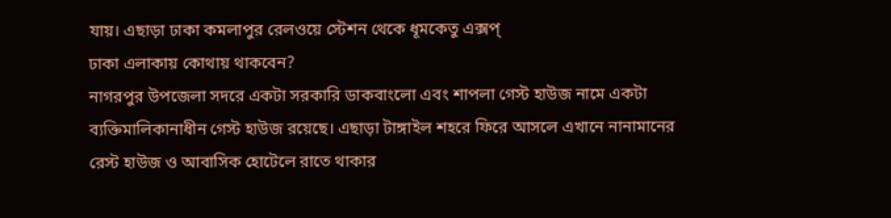যায়। এছাড়া ঢাকা কমলাপুর রেলওয়ে স্টেশন থেকে ধূমকেতু এক্সপ্
ঢাকা এলাকায় কোথায় থাকবেন?
নাগরপুর উপজেলা সদরে একটা সরকারি ডাকবাংলো এবং শাপলা গেস্ট হাউজ নামে একটা ব্যক্তিমালিকানাধীন গেস্ট হাউজ রয়েছে। এছাড়া টাঙ্গাইল শহরে ফিরে আসলে এখানে নানামানের রেস্ট হাউজ ও আবাসিক হোটেলে রাতে থাকার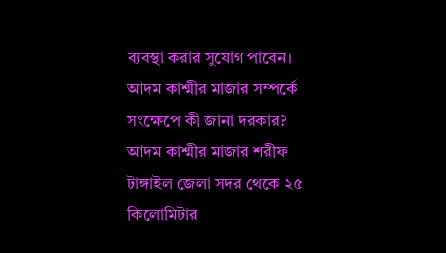ব্যবস্থা করার সুযোগ পাবেন।
আদম কাশ্মীর মাজার সম্পর্কে সংক্ষেপে কী জানা দরকার?
আদম কাশ্মীর মাজার শরীফ টাঙ্গাইল জেলা সদর থেকে ২৫ কিলোমিটার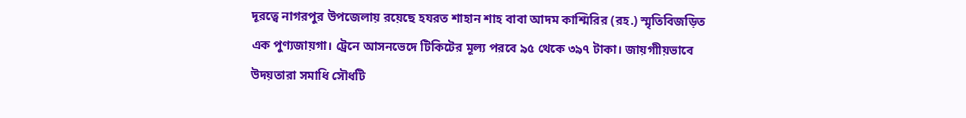দূরত্বে নাগরপুর উপজেলায় রয়েছে হযরত শাহান শাহ বাবা আদম কাশ্মিরির (রহ.) স্মৃতিবিজড়িত এক পুণ্যজায়গা। ট্রেনে আসনভেদে টিকিটের মূল্য পরবে ৯৫ থেকে ৩৯৭ টাকা। জায়গাীয়ভাবে উদয়তারা সমাধি সৌধটি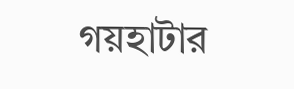গয়হাটার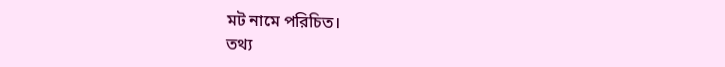মট নামে পরিচিত।
তথ্য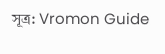সূত্র: Vromon Guide